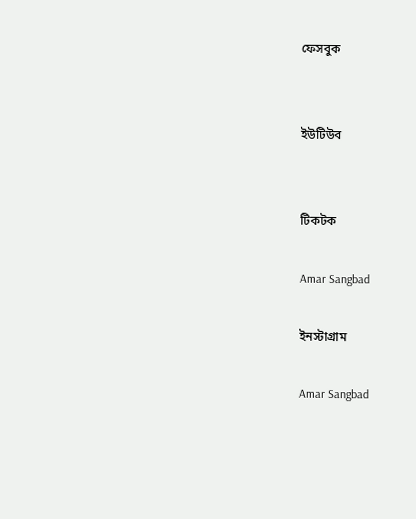ফেসবুক


ইউটিউব


টিকটক

Amar Sangbad

ইনস্টাগ্রাম

Amar Sangbad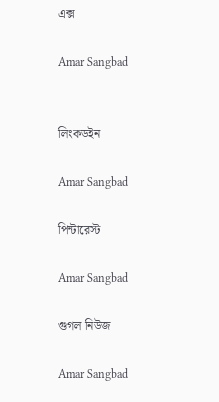এক্স

Amar Sangbad


লিংকডইন

Amar Sangbad

পিন্টারেস্ট

Amar Sangbad

গুগল নিউজ

Amar Sangbad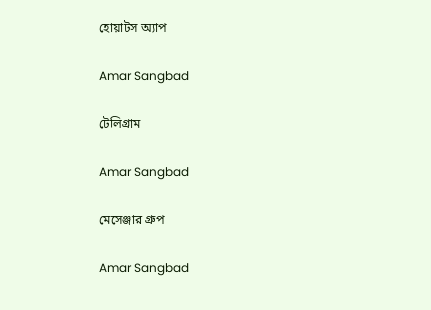হোয়াটস অ্যাপ

Amar Sangbad

টেলিগ্রাম

Amar Sangbad

মেসেঞ্জার গ্রুপ

Amar Sangbad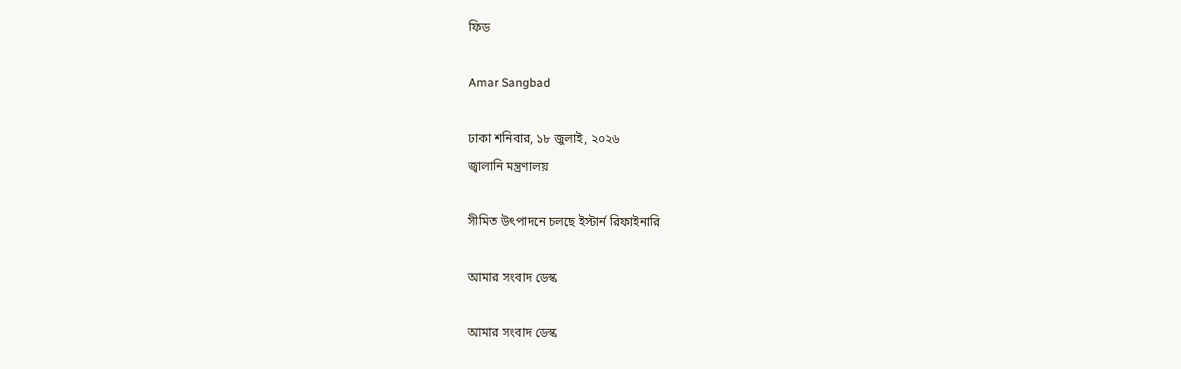ফিড

Amar Sangbad

ঢাকা শনিবার, ১৮ জুলাই, ২০২৬
জ্বালানি মন্ত্রণালয়

সীমিত উৎপাদনে চলছে ইস্টার্ন রিফাইনারি

আমার সংবাদ ডেস্ক

আমার সংবাদ ডেস্ক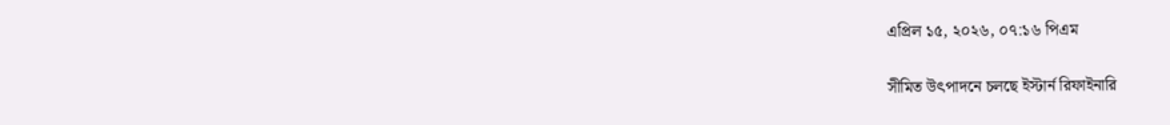এপ্রিল ১৫, ২০২৬, ০৭:১৬ পিএম

সীমিত উৎপাদনে চলছে ইস্টার্ন রিফাইনারি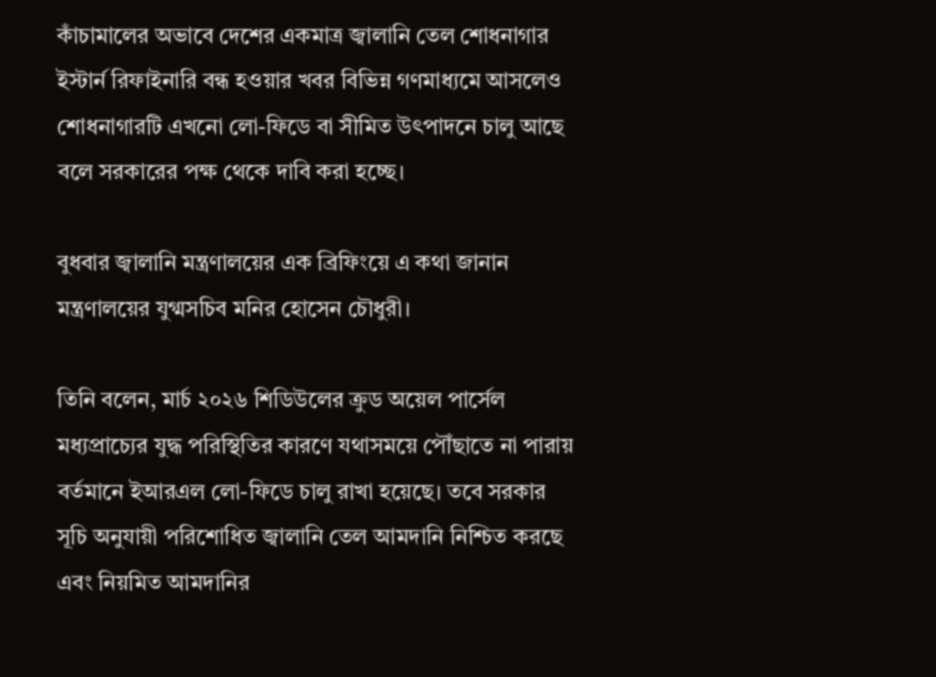কাঁচামালের অভাবে দেশের একমাত্র জ্বালানি তেল শোধনাগার ইস্টার্ন রিফাইনারি বন্ধ হওয়ার খবর বিভিন্ন গণমাধ্যমে আসলেও শোধনাগারটি এখনো লো-ফিডে বা সীমিত উৎপাদনে চালু আছে বলে সরকারের পক্ষ থেকে দাবি করা হচ্ছে।

বুধবার জ্বালানি মন্ত্রণালয়ের এক ব্রিফিংয়ে এ কথা জানান মন্ত্রণালয়ের যুগ্মসচিব মনির হোসেন চৌধুরী।

তিনি বলেন, মার্চ ২০২৬ শিডিউলের ক্রুড অয়েল পার্সেল মধ্যপ্রাচ্যের যুদ্ধ পরিস্থিতির কারণে যথাসময়ে পৌঁছাতে না পারায় বর্তমানে ইআরএল লো-ফিডে চালু রাখা হয়েছে। তবে সরকার সূচি অনুযায়ী পরিশোধিত জ্বালানি তেল আমদানি নিশ্চিত করছে এবং নিয়মিত আমদানির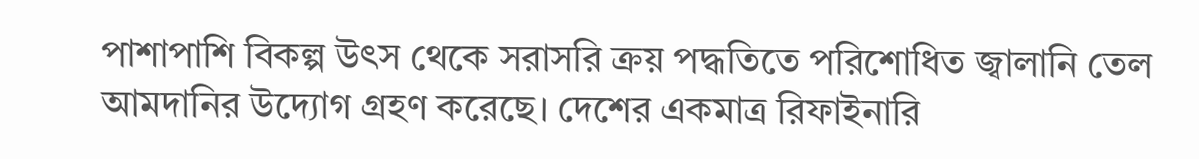পাশাপাশি বিকল্প উৎস থেকে সরাসরি ক্রয় পদ্ধতিতে পরিশোধিত জ্বালানি তেল আমদানির উদ্যোগ গ্রহণ করেছে। দেশের একমাত্র রিফাইনারি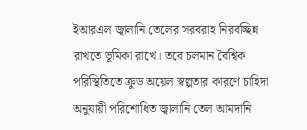ইআরএল জ্বালানি তেলের সরবরাহ নিরবচ্ছিন্ন রাখতে ভূমিকা রাখে। তবে চলমান বৈশ্বিক পরিস্থিতিতে ক্রুড অয়েল স্বল্পতার কারণে চাহিদা অনুযায়ী পরিশোধিত জ্বালানি তেল আমদানি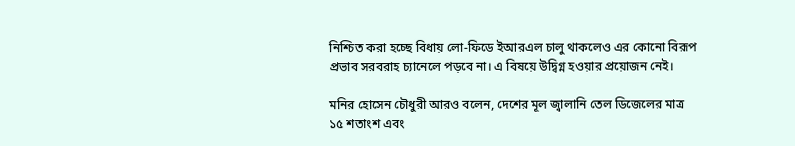নিশ্চিত করা হচ্ছে বিধায় লো-ফিডে ইআরএল চালু থাকলেও এর কোনো বিরূপ প্রভাব সরবরাহ চ্যানেলে পড়বে না। এ বিষয়ে উদ্বিগ্ন হওয়ার প্রয়োজন নেই।

মনির হোসেন চৌধুরী আরও বলেন, দেশের মূল জ্বালানি তেল ডিজেলের মাত্র ১৫ শতাংশ এবং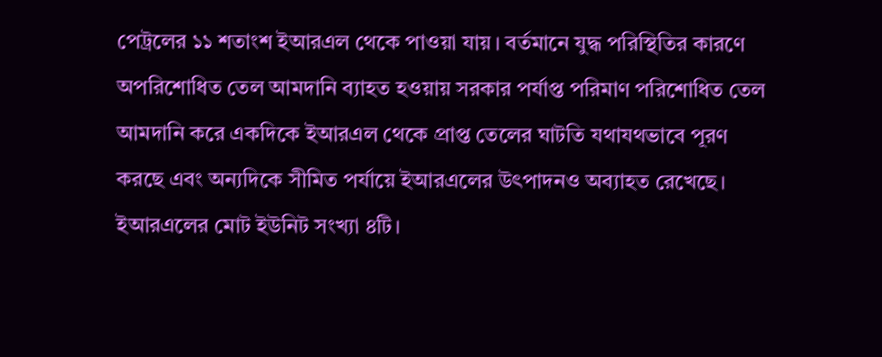পেট্রলের ১১ শতাংশ ইআরএল থেকে পাওয়া যায়। বর্তমানে যুদ্ধ পরিস্থিতির কারণে অপরিশোধিত তেল আমদানি ব্যাহত হওয়ায় সরকার পর্যাপ্ত পরিমাণ পরিশোধিত তেল আমদানি করে একদিকে ইআরএল থেকে প্রাপ্ত তেলের ঘাটতি যথাযথভাবে পূরণ করছে এবং অন্যদিকে সীমিত পর্যায়ে ইআরএলের উৎপাদনও অব্যাহত রেখেছে। ইআরএলের মোট ইউনিট সংখ্যা ৪টি।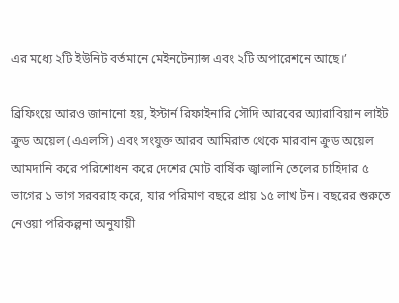এর মধ্যে ২টি ইউনিট বর্তমানে মেইনটেন্যান্স এবং ২টি অপারেশনে আছে।’

ব্রিফিংয়ে আরও জানানো হয়, ইস্টার্ন রিফাইনারি সৌদি আরবের অ্যারাবিয়ান লাইট ক্রুড অয়েল (এএলসি) এবং সংযুক্ত আরব আমিরাত থেকে মারবান ক্রুড অয়েল আমদানি করে পরিশোধন করে দেশের মোট বার্ষিক জ্বালানি তেলের চাহিদার ৫ ভাগের ১ ভাগ সরবরাহ করে, যার পরিমাণ বছরে প্রায় ১৫ লাখ টন। বছরের শুরুতে নেওয়া পরিকল্পনা অনুযায়ী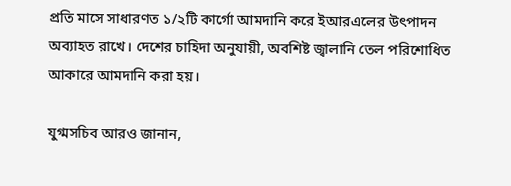প্রতি মাসে সাধারণত ১/২টি কার্গো আমদানি করে ইআরএলের উৎপাদন অব্যাহত রাখে। দেশের চাহিদা অনুযায়ী, অবশিষ্ট জ্বালানি তেল পরিশোধিত আকারে আমদানি করা হয়।

যুগ্মসচিব আরও জানান,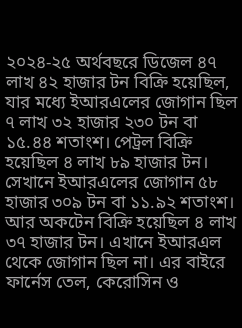২০২৪-২৫ অর্থবছরে ডিজেল ৪৭ লাখ ৪২ হাজার টন বিক্রি হয়েছিল, যার মধ্যে ইআরএলের জোগান ছিল ৭ লাখ ৩২ হাজার ২৩০ টন বা ১৫.৪৪ শতাংশ। পেট্রল বিক্রি হয়েছিল ৪ লাখ ৮৯ হাজার টন। সেখানে ইআরএলের জোগান ৫৮ হাজার ৩০৯ টন বা ১১.৯২ শতাংশ। আর অকটেন বিক্রি হয়েছিল ৪ লাখ ৩৭ হাজার টন। এখানে ইআরএল থেকে জোগান ছিল না। এর বাইরে ফার্নেস তেল, কেরোসিন ও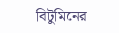বিটুমিনের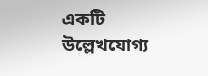একটি উল্লেখযোগ্য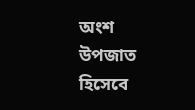অংশ উপজাত হিসেবে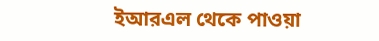ইআরএল থেকে পাওয়া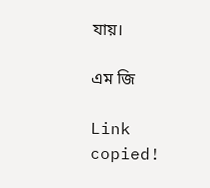যায়।

এম জি

Link copied!